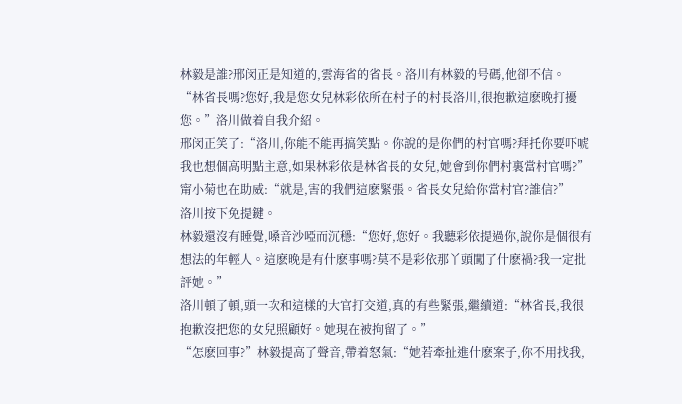林毅是誰?邢闵正是知道的,雲海省的省長。洛川有林毅的号碼,他卻不信。
“林省長嗎?您好,我是您女兒林彩依所在村子的村長洛川,很抱歉這麽晚打擾您。”洛川做着自我介紹。
邢闵正笑了:“洛川,你能不能再搞笑點。你說的是你們的村官嗎?拜托你要吓唬我也想個高明點主意,如果林彩依是林省長的女兒,她會到你們村裏當村官嗎?”
甯小菊也在助威:“就是,害的我們這麽緊張。省長女兒給你當村官?誰信?”
洛川按下免提鍵。
林毅還沒有睡覺,嗓音沙啞而沉穩:“您好,您好。我聽彩依提過你,說你是個很有想法的年輕人。這麽晚是有什麽事嗎?莫不是彩依那丫頭闖了什麽禍?我一定批評她。”
洛川頓了頓,頭一次和這樣的大官打交道,真的有些緊張,繼續道:“林省長,我很抱歉沒把您的女兒照顧好。她現在被拘留了。”
“怎麽回事?”林毅提高了聲音,帶着怒氣:“她若牽扯進什麽案子,你不用找我,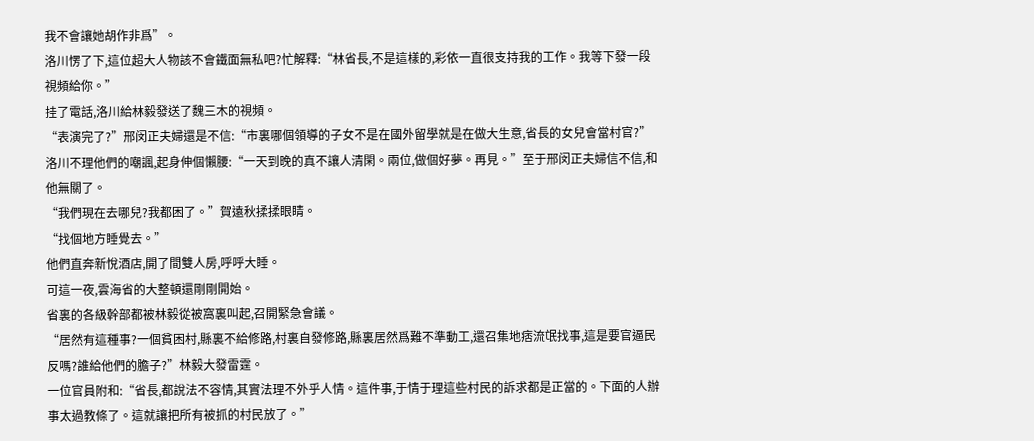我不會讓她胡作非爲”。
洛川愣了下,這位超大人物該不會鐵面無私吧?忙解釋:“林省長,不是這樣的,彩依一直很支持我的工作。我等下發一段視頻給你。”
挂了電話,洛川給林毅發送了魏三木的視頻。
“表演完了?”邢闵正夫婦還是不信:“市裏哪個領導的子女不是在國外留學就是在做大生意,省長的女兒會當村官?”
洛川不理他們的嘲諷,起身伸個懶腰:“一天到晚的真不讓人清閑。兩位,做個好夢。再見。”至于邢闵正夫婦信不信,和他無關了。
“我們現在去哪兒?我都困了。”賀遠秋揉揉眼睛。
“找個地方睡覺去。”
他們直奔新悅酒店,開了間雙人房,呼呼大睡。
可這一夜,雲海省的大整頓還剛剛開始。
省裏的各級幹部都被林毅從被窩裏叫起,召開緊急會議。
“居然有這種事?一個貧困村,縣裏不給修路,村裏自發修路,縣裏居然爲難不準動工,還召集地痞流氓找事,這是要官逼民反嗎?誰給他們的膽子?”林毅大發雷霆。
一位官員附和:“省長,都說法不容情,其實法理不外乎人情。這件事,于情于理這些村民的訴求都是正當的。下面的人辦事太過教條了。這就讓把所有被抓的村民放了。”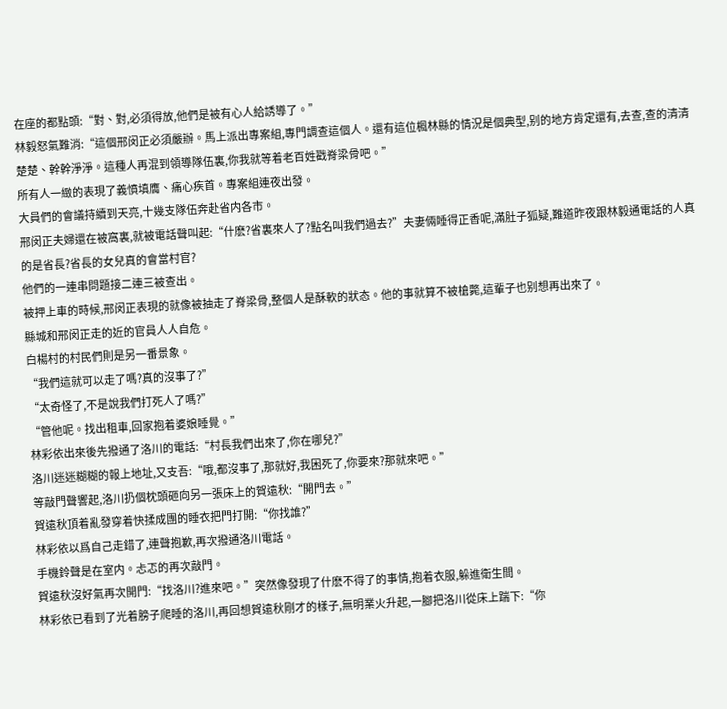在座的都點頭:“對、對,必須得放,他們是被有心人給誘導了。”
林毅怒氣難消:“這個邢闵正必須嚴辦。馬上派出專案組,專門調查這個人。還有這位楓林縣的情況是個典型,别的地方肯定還有,去查,查的清清楚楚、幹幹淨淨。這種人再混到領導隊伍裏,你我就等着老百姓戳脊梁骨吧。”
所有人一緻的表現了義憤填膺、痛心疾首。專案組連夜出發。
大員們的會議持續到天亮,十幾支隊伍奔赴省内各市。
邢闵正夫婦還在被窩裏,就被電話聲叫起:“什麽?省裏來人了?點名叫我們過去?”夫妻倆睡得正香呢,滿肚子狐疑,難道昨夜跟林毅通電話的人真的是省長?省長的女兒真的會當村官?
他們的一連串問題接二連三被查出。
被押上車的時候,邢闵正表現的就像被抽走了脊梁骨,整個人是酥軟的狀态。他的事就算不被槍斃,這輩子也别想再出來了。
縣城和邢闵正走的近的官員人人自危。
白楊村的村民們則是另一番景象。
“我們這就可以走了嗎?真的沒事了?”
“太奇怪了,不是說我們打死人了嗎?”
“管他呢。找出租車,回家抱着婆娘睡覺。”
林彩依出來後先撥通了洛川的電話:“村長我們出來了,你在哪兒?”
洛川迷迷糊糊的報上地址,又支吾:“哦,都沒事了,那就好,我困死了,你要來?那就來吧。”
等敲門聲響起,洛川扔個枕頭砸向另一張床上的賀遠秋:“開門去。”
賀遠秋頂着亂發穿着快揉成團的睡衣把門打開:“你找誰?”
林彩依以爲自己走錯了,連聲抱歉,再次撥通洛川電話。
手機鈴聲是在室内。忐忑的再次敲門。
賀遠秋沒好氣再次開門:“找洛川?進來吧。”突然像發現了什麽不得了的事情,抱着衣服,躲進衛生間。
林彩依已看到了光着膀子爬睡的洛川,再回想賀遠秋剛才的樣子,無明業火升起,一腳把洛川從床上踹下:“你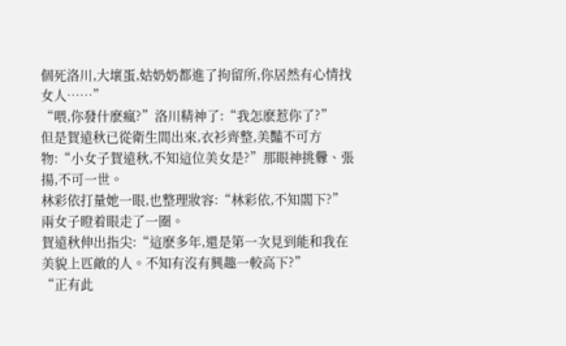個死洛川,大壞蛋,姑奶奶都進了拘留所,你居然有心情找女人……”
“喂,你發什麽瘋?”洛川精神了:“我怎麽惹你了?”
但是賀遠秋已從衛生間出來,衣衫齊整,美豔不可方物:“小女子賀遠秋,不知這位美女是?”那眼神挑釁、張揚,不可一世。
林彩依打量她一眼,也整理妝容:“林彩依,不知閣下?”
兩女子瞪着眼走了一圈。
賀遠秋伸出指尖:“這麽多年,還是第一次見到能和我在美貌上匹敵的人。不知有沒有興趣一較高下?”
“正有此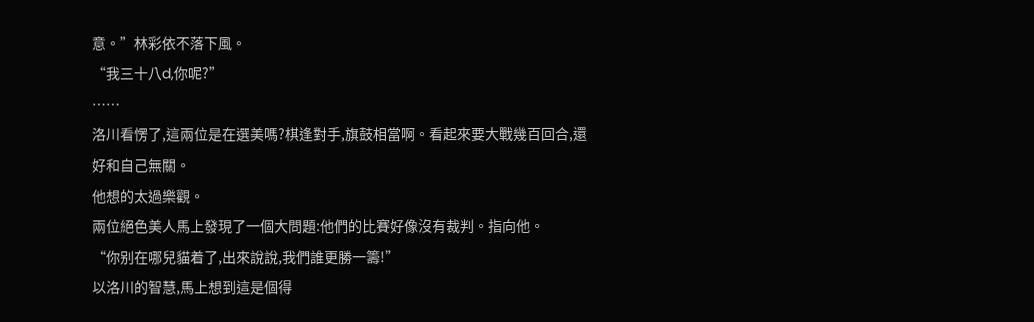意。”林彩依不落下風。
“我三十八d,你呢?”
……
洛川看愣了,這兩位是在選美嗎?棋逢對手,旗鼓相當啊。看起來要大戰幾百回合,還好和自己無關。
他想的太過樂觀。
兩位絕色美人馬上發現了一個大問題:他們的比賽好像沒有裁判。指向他。
“你别在哪兒貓着了,出來說說,我們誰更勝一籌!”
以洛川的智慧,馬上想到這是個得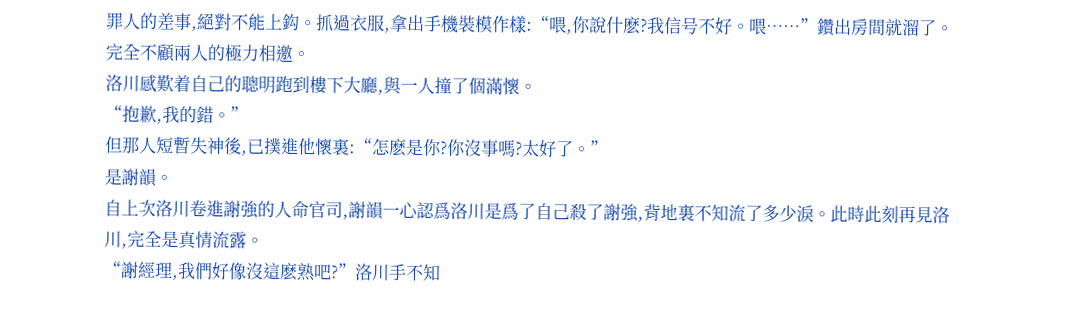罪人的差事,絕對不能上鈎。抓過衣服,拿出手機裝模作樣:“喂,你說什麽?我信号不好。喂……”鑽出房間就溜了。
完全不顧兩人的極力相邀。
洛川感歎着自己的聰明跑到樓下大廳,與一人撞了個滿懷。
“抱歉,我的錯。”
但那人短暫失神後,已撲進他懷裏:“怎麽是你?你沒事嗎?太好了。”
是謝韻。
自上次洛川卷進謝強的人命官司,謝韻一心認爲洛川是爲了自己殺了謝強,背地裏不知流了多少淚。此時此刻再見洛川,完全是真情流露。
“謝經理,我們好像沒這麽熟吧?”洛川手不知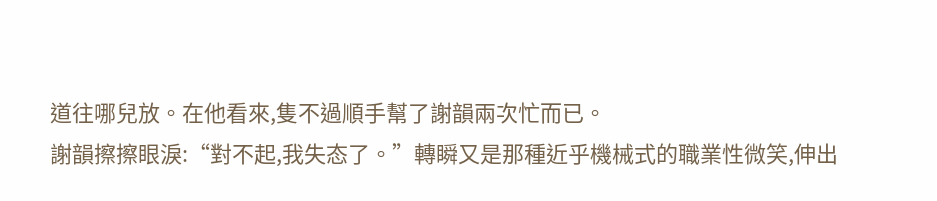道往哪兒放。在他看來,隻不過順手幫了謝韻兩次忙而已。
謝韻擦擦眼淚:“對不起,我失态了。”轉瞬又是那種近乎機械式的職業性微笑,伸出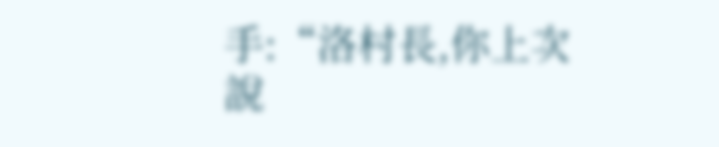手:“洛村長,你上次說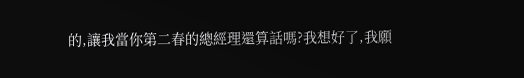的,讓我當你第二春的總經理還算話嗎?我想好了,我願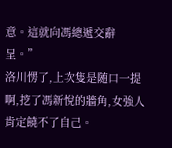意。這就向馮總遞交辭呈。”
洛川愣了,上次隻是随口一提啊,挖了馮新悅的牆角,女強人肯定饒不了自己。